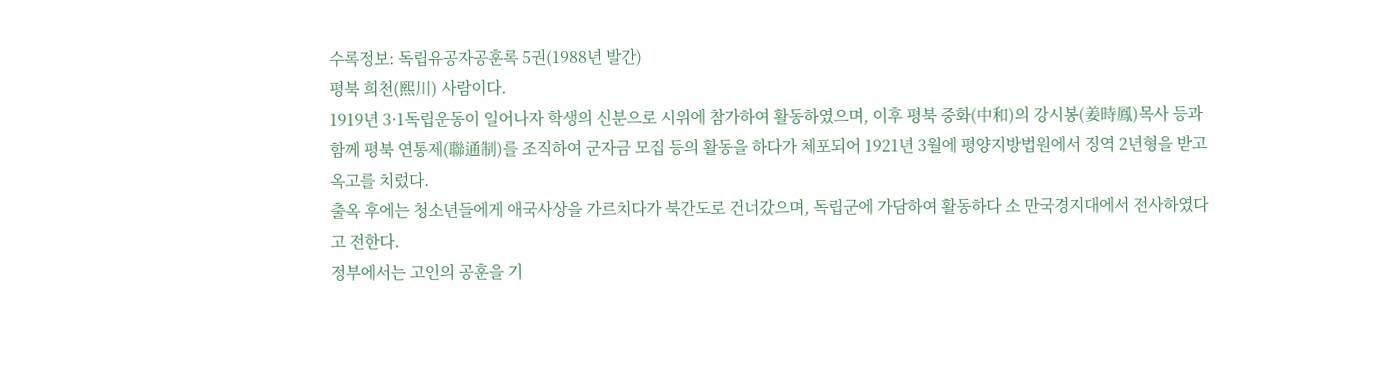수록정보: 독립유공자공훈록 5권(1988년 발간)
평북 희천(熙川) 사람이다.
1919년 3·1독립운동이 일어나자 학생의 신분으로 시위에 참가하여 활동하였으며, 이후 평북 중화(中和)의 강시봉(姜時鳳)목사 등과 함께 평북 연통제(聯通制)를 조직하여 군자금 모집 등의 활동을 하다가 체포되어 1921년 3월에 평양지방법원에서 징역 2년형을 받고 옥고를 치렀다.
출옥 후에는 청소년들에게 애국사상을 가르치다가 북간도로 건너갔으며, 독립군에 가담하여 활동하다 소 만국경지대에서 전사하였다고 전한다.
정부에서는 고인의 공훈을 기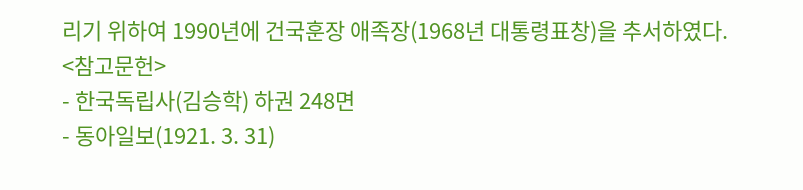리기 위하여 1990년에 건국훈장 애족장(1968년 대통령표창)을 추서하였다.
<참고문헌>
- 한국독립사(김승학) 하권 248면
- 동아일보(1921. 3. 31)